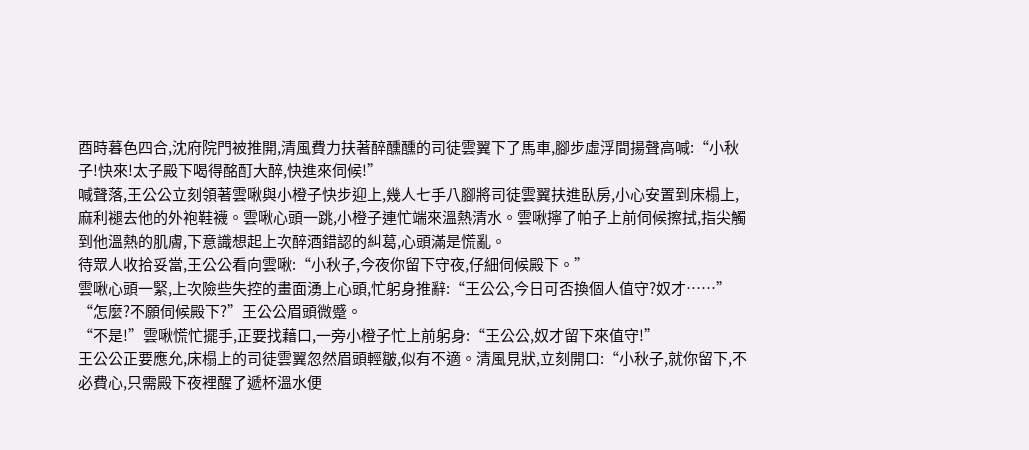酉時暮色四合,沈府院門被推開,清風費力扶著醉醺醺的司徒雲翼下了馬車,腳步虛浮間揚聲高喊:“小秋子!快來!太子殿下喝得酩酊大醉,快進來伺候!”
喊聲落,王公公立刻領著雲啾與小橙子快步迎上,幾人七手八腳將司徒雲翼扶進臥房,小心安置到床榻上,麻利褪去他的外袍鞋襪。雲啾心頭一跳,小橙子連忙端來溫熱清水。雲啾擰了帕子上前伺候擦拭,指尖觸到他溫熱的肌膚,下意識想起上次醉酒錯認的糾葛,心頭滿是慌亂。
待眾人收拾妥當,王公公看向雲啾:“小秋子,今夜你留下守夜,仔細伺候殿下。”
雲啾心頭一緊,上次險些失控的畫面湧上心頭,忙躬身推辭:“王公公,今日可否換個人值守?奴才……”
“怎麼?不願伺候殿下?”王公公眉頭微蹙。
“不是!”雲啾慌忙擺手,正要找藉口,一旁小橙子忙上前躬身:“王公公,奴才留下來值守!”
王公公正要應允,床榻上的司徒雲翼忽然眉頭輕皺,似有不適。清風見狀,立刻開口:“小秋子,就你留下,不必費心,只需殿下夜裡醒了遞杯溫水便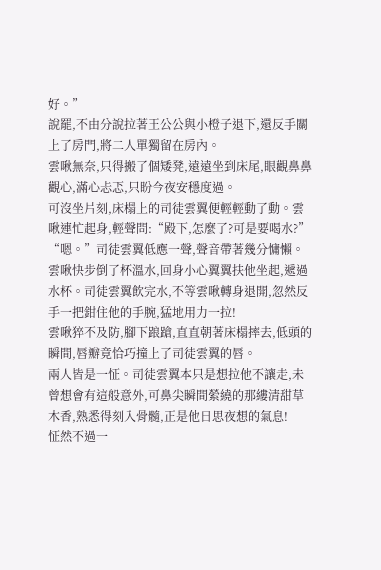好。”
說罷,不由分說拉著王公公與小橙子退下,還反手關上了房門,將二人單獨留在房內。
雲啾無奈,只得搬了個矮凳,遠遠坐到床尾,眼觀鼻鼻觀心,滿心忐忑,只盼今夜安穩度過。
可沒坐片刻,床榻上的司徒雲翼便輕輕動了動。雲啾連忙起身,輕聲問:“殿下,怎麼了?可是要喝水?”
“嗯。”司徒雲翼低應一聲,聲音帶著幾分慵懶。
雲啾快步倒了杯溫水,回身小心翼翼扶他坐起,遞過水杯。司徒雲翼飲完水,不等雲啾轉身退開,忽然反手一把鉗住他的手腕,猛地用力一拉!
雲啾猝不及防,腳下踉蹌,直直朝著床榻摔去,低頭的瞬間,唇瓣竟恰巧撞上了司徒雲翼的唇。
兩人皆是一怔。司徒雲翼本只是想拉他不讓走,未曾想會有這般意外,可鼻尖瞬間縈繞的那縷清甜草木香,熟悉得刻入骨髓,正是他日思夜想的氣息!
怔然不過一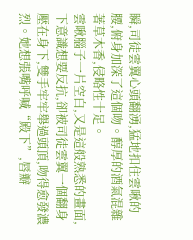瞬,司徒雲翼心頭翻湧,猛地扣住雲啾的腰,俯身加深了這個吻。醇厚的酒氣混雜著草木香,侵略性十足。
雲啾腦子一片空白,又是這般熟悉的畫面,下意識想要反抗,卻被司徒雲翼一個翻身壓在身下,雙手牢牢舉過頭頂,吻得愈發濃烈。她想張嘴呼喊“殿下”,唇瓣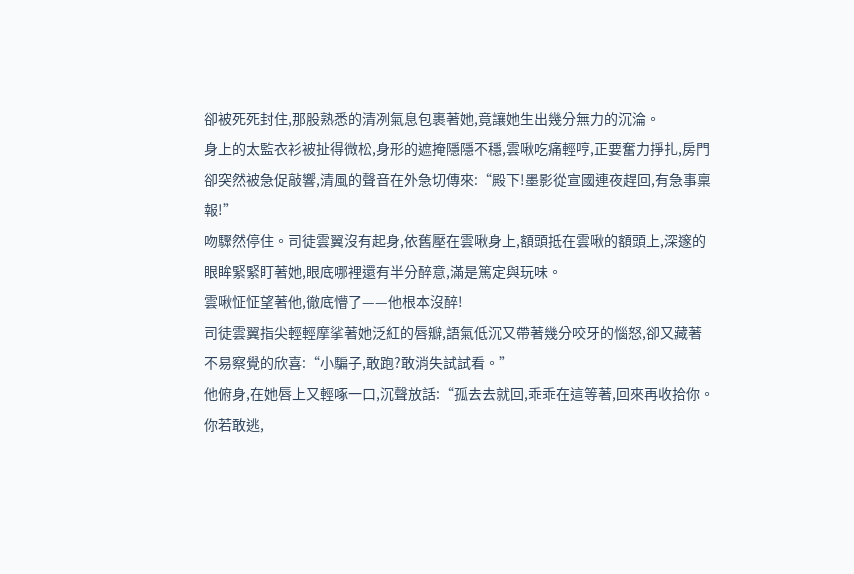卻被死死封住,那股熟悉的清冽氣息包裹著她,竟讓她生出幾分無力的沉淪。
身上的太監衣衫被扯得微松,身形的遮掩隱隱不穩,雲啾吃痛輕哼,正要奮力掙扎,房門卻突然被急促敲響,清風的聲音在外急切傳來:“殿下!墨影從宣國連夜趕回,有急事稟報!”
吻驟然停住。司徒雲翼沒有起身,依舊壓在雲啾身上,額頭抵在雲啾的額頭上,深邃的眼眸緊緊盯著她,眼底哪裡還有半分醉意,滿是篤定與玩味。
雲啾怔怔望著他,徹底懵了——他根本沒醉!
司徒雲翼指尖輕輕摩挲著她泛紅的唇瓣,語氣低沉又帶著幾分咬牙的惱怒,卻又藏著不易察覺的欣喜:“小騙子,敢跑?敢消失試試看。”
他俯身,在她唇上又輕啄一口,沉聲放話:“孤去去就回,乖乖在這等著,回來再收拾你。你若敢逃,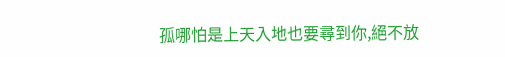孤哪怕是上天入地也要尋到你,絕不放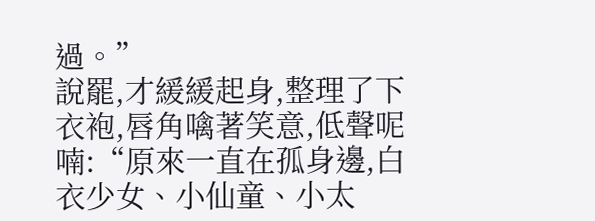過。”
說罷,才緩緩起身,整理了下衣袍,唇角噙著笑意,低聲呢喃:“原來一直在孤身邊,白衣少女、小仙童、小太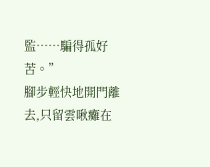監……騙得孤好苦。”
腳步輕快地開門離去,只留雲啾癱在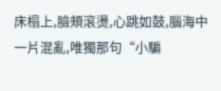床榻上,臉頰滾燙,心跳如鼓,腦海中一片混亂,唯獨那句“小騙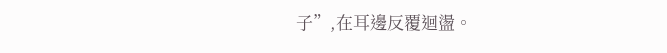子”,在耳邊反覆迴盪。